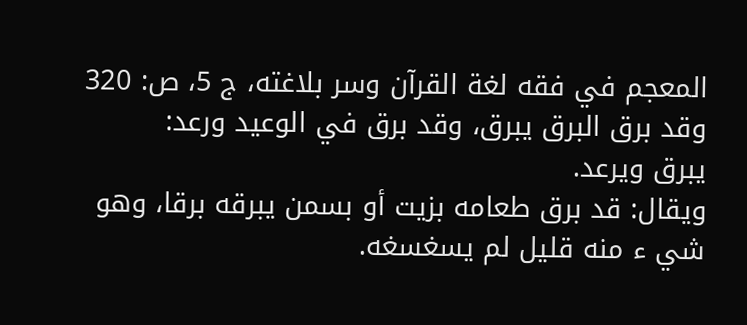المعجم في فقه لغة القرآن وسر بلاغته، ج 5، ص: 320
وقد برق البرق يبرق، وقد برق في الوعيد ورعد:
يبرق ويرعد.
ويقال: قد برق طعامه بزيت أو بسمن يبرقه برقا، وهو شي ء منه قليل لم يسغسغه.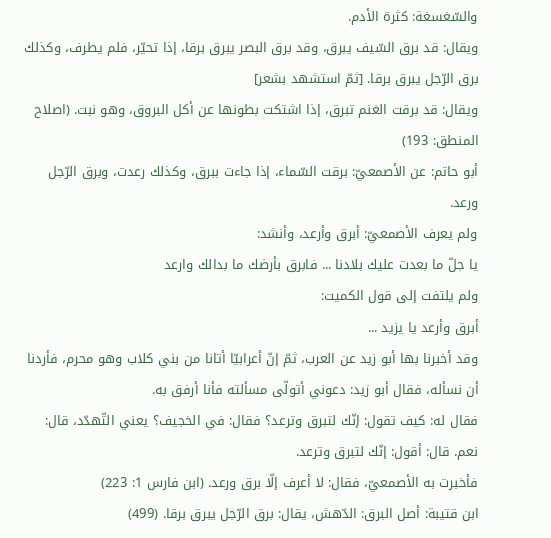والسّغسغة: كثرة الأدم.
ويقال: قد برق السّيف يبرق، وقد برق البصر يبرق برقا، إذا تحيّر، فلم يطرف، وكذلك برق الرّجل يبرق برقا. [ثمّ استشهد بشعر]
ويقال: قد برقت الغنم تبرق، إذا اشتكت بطونها عن أكل البروق، وهو نبت. (اصلاح المنطق: 193)
أبو حاتم: عن الأصمعيّ: برقت السّماء، إذا جاءت ببرق، وكذلك رعدت، وبرق الرّجل ورعد.
ولم يعرف الأصمعيّ: أبرق وأرعد، وأنشد:
يا جلّ ما بعدت عليك بلادنا ... فابرق بأرضك ما بدالك وارعد
ولم يلتفت إلى قول الكميت:
أبرق وأرعد يا يزيد ...
وقد أخبرنا بها أبو زيد عن العرب، ثمّ إنّ أعرابيّا أتانا من بني كلاب وهو محرم، فأردنا أن نسأله، فقال أبو زيد: دعوني أتولّى مسألته فأنا أرفق به.
فقال له: كيف تقول: إنّك لتبرق وترعد؟ فقال: في الخجيف؟ يعني التّهدّد، قال: نعم. قال: أقول: إنّك لتبرق وترعد.
فأخبرت به الأصمعيّ، فقال: لا أعرف إلّا برق ورعد. (ابن فارس 1: 223)
ابن قتيبة: أصل البرق: الدّهش، يقال: برق الرّجل يبرق برقا. (499)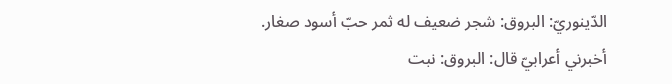الدّينوريّ: البروق: شجر ضعيف له ثمر حبّ أسود صغار.
أخبرني أعرابيّ قال: البروق: نبت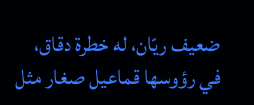ضعيف ريّان، له خطرة دقاق، في رؤوسها قماعيل صغار مثل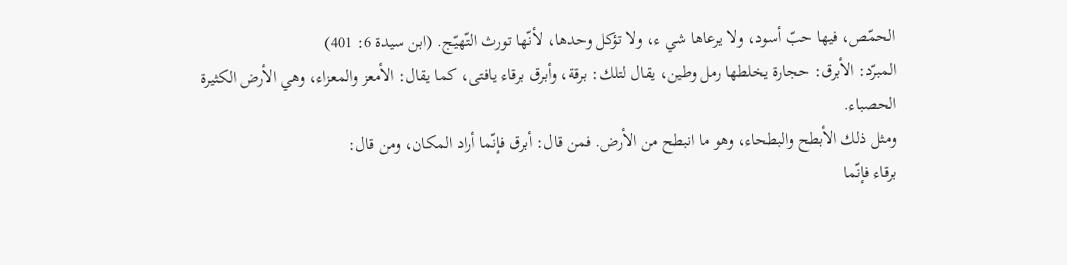الحمّص، فيها حبّ أسود، ولا يرعاها شي ء، ولا تؤكل وحدها، لأنّها تورث التّهيّج. (ابن سيدة 6: 401)
المبرّد: الأبرق: حجارة يخلطها رمل وطين، يقال لتلك: برقة، وأبرق برقاء يافتى، كما يقال: الأمعز والمعزاء، وهي الأرض الكثيرة الحصباء.
ومثل ذلك الأبطح والبطحاء، وهو ما انبطح من الأرض. فمن قال: أبرق فإنّما أراد المكان، ومن قال:
برقاء فإنّما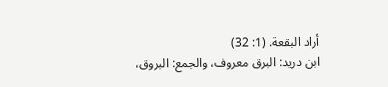أراد البقعة. (1: 32)
ابن دريد: البرق معروف، والجمع: البروق،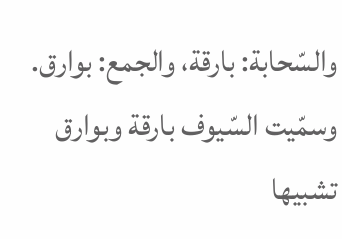والسّحابة: بارقة، والجمع: بوارق. وسمّيت السّيوف بارقة وبوارق تشبيها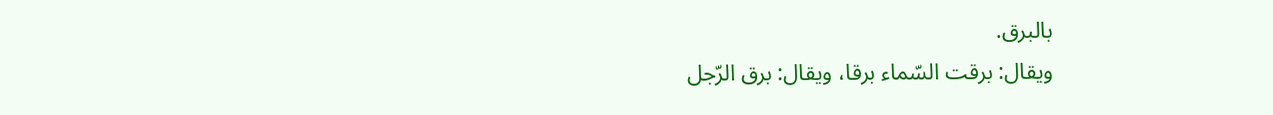بالبرق.
ويقال: برقت السّماء برقا، ويقال: برق الرّجل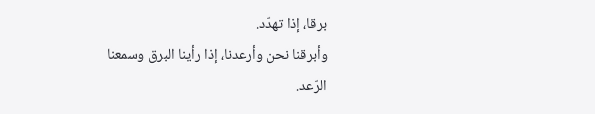برقا، إذا تهدّد.
وأبرقنا نحن وأرعدنا، إذا رأينا البرق وسمعنا الرّعد.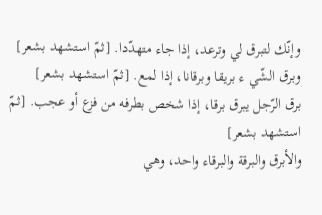وإنّك لتبرق لي وترعد، إذا جاء متهدّدا. [ثمّ استشهد بشعر]
وبرق الشّي ء بريقا وبرقانا، إذا لمع. [ثمّ استشهد بشعر]
برق الرّجل يبرق برقا، إذا شخص بطرفه من فزع أو عجب. [ثمّ استشهد بشعر]
والأبرق والبرقة والبرقاء واحد، وهي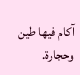آكام فيها طين وحجارة.